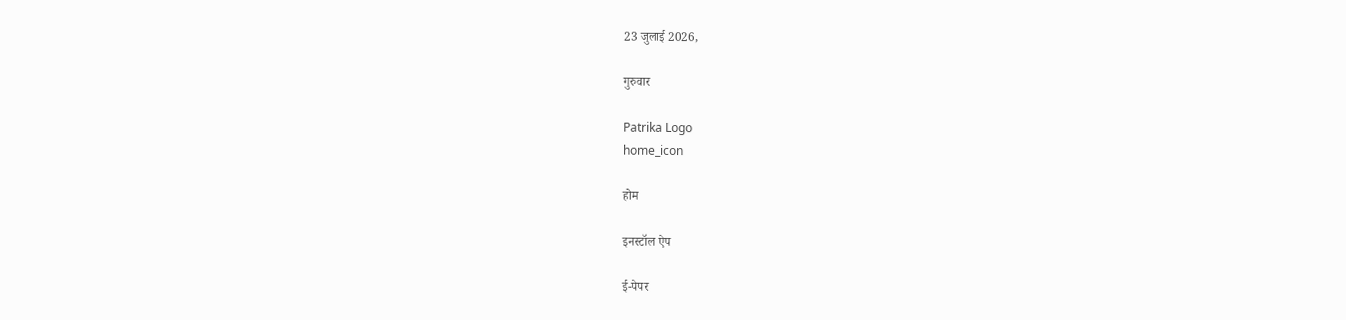23 जुलाई 2026,

गुरुवार

Patrika Logo
home_icon

होम

इनस्टॉल ऐप

ई-पेपर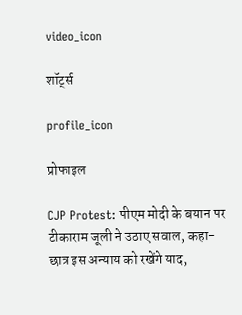video_icon

शॉर्ट्स

profile_icon

प्रोफाइल

CJP Protest: पीएम मोदी के बयान पर टीकाराम जूली ने उठाए सवाल, कहा- छात्र इस अन्याय को रखेंगे याद,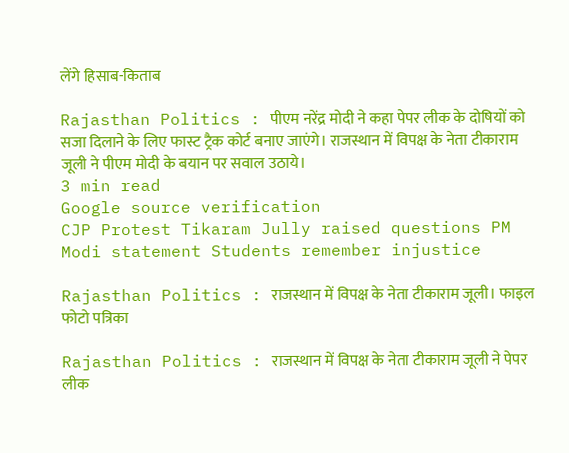लेंगे हिसाब-किताब

Rajasthan Politics : पीएम नरेंद्र मोदी ने कहा पेपर लीक के दोषियों को सजा दिलाने के लिए फास्ट ट्रैक कोर्ट बनाए जाएंगे। राजस्थान में विपक्ष के नेता टीकाराम जूली ने पीएम मोदी के बयान पर सवाल उठाये।
3 min read
Google source verification
CJP Protest Tikaram Jully raised questions PM Modi statement Students remember injustice

Rajasthan Politics : राजस्थान में विपक्ष के नेता टीकाराम जूली। फाइल फोटो पत्रिका

Rajasthan Politics : राजस्थान में विपक्ष के नेता टीकाराम जूली ने पेपर लीक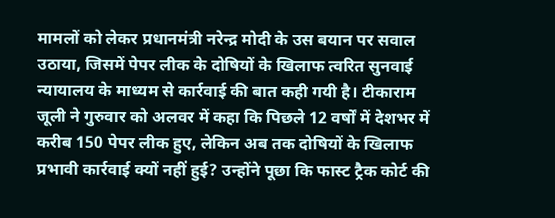मामलों को लेकर प्रधानमंत्री नरेन्द्र मोदी के उस बयान पर सवाल उठाया, जिसमें पेपर लीक के दोषियों के खिलाफ त्वरित सुनवाई न्यायालय के माध्यम से कार्रवाई की बात कही गयी है। टीकाराम जूली ने गुरुवार को अलवर में कहा कि पिछले 12 वर्षों में देशभर में करीब 150 पेपर लीक हुए, लेकिन अब तक दोषियों के खिलाफ प्रभावी कार्रवाई क्यों नहीं हुई? उन्होंने पूछा कि फास्ट ट्रैक कोर्ट की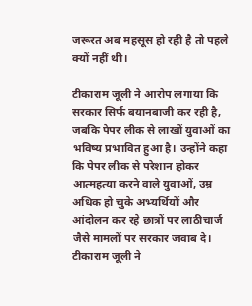जरूरत अब महसूस हो रही है तो पहले क्यों नहीं थी।

टीकाराम जूली ने आरोप लगाया कि सरकार सिर्फ बयानबाजी कर रही है, जबकि पेपर लीक से लाखों युवाओं का भविष्य प्रभावित हुआ है। उन्होंने कहा कि पेपर लीक से परेशान होकर आत्महत्या करने वाले युवाओं, उम्र अधिक हो चुके अभ्यर्थियों और आंदोलन कर रहे छात्रों पर लाठीचार्ज जैसे मामलों पर सरकार जवाब दे। टीकाराम जूली ने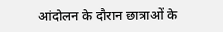आंदोलन के दौरान छात्राओं के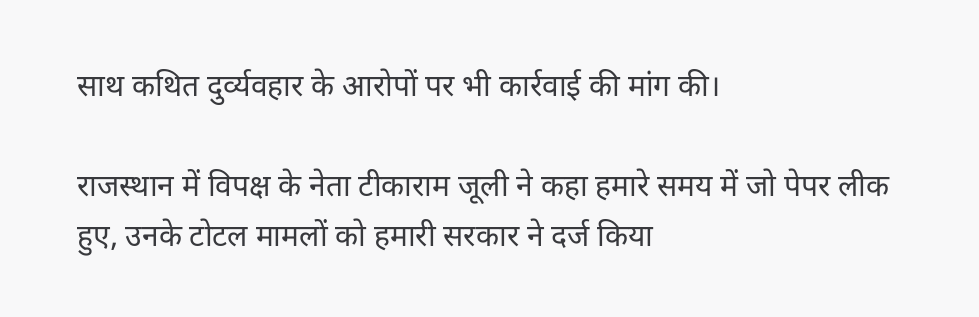साथ कथित दुर्व्यवहार के आरोपों पर भी कार्रवाई की मांग की।

राजस्थान में विपक्ष के नेता टीकाराम जूली ने कहा हमारे समय में जो पेपर लीक हुए, उनके टोटल मामलों को हमारी सरकार ने दर्ज किया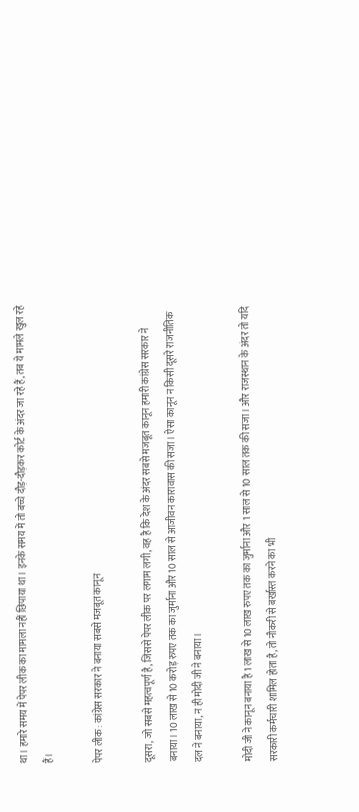था। हमारे समय में पेपर लीक का मामला नहीं छिपाया था। इनके समय में तो बच्चे दौड़-दौड़कर कोर्ट के अंदर जा रहे हैं, तब ये मामले खुल रहे हैं।

पेपर लीक : कांग्रेस सरकार ने बनाया सबसे मजबूत कानून

दूसरा, जो सबसे महत्वपूर्ण है, जिससे पेपर लीक पर लगाम लगी, वह है कि देश के अंदर सबसे मजबूत कानून हमारी कांग्रेस सरकार ने बनाया। 10 लाख से 10 करोड़ रुपए तक का जुर्माना और 10 साल से आजीवन कारावास की सजा। ऐसा कानून न किसी दूसरे राजनीतिक दल ने बनाया, न ही मोदी जी ने बनाया।

मोदी जी ने कानून बनाया है 1 लाख से 10 लाख रुपए तक का जुर्माना और 1 साल से 10 साल तक की सजा। और राजस्थान के अंदर तो यदि सरकारी कर्मचारी शामिल होता है, तो नौकरी से बर्खास्त करने का भी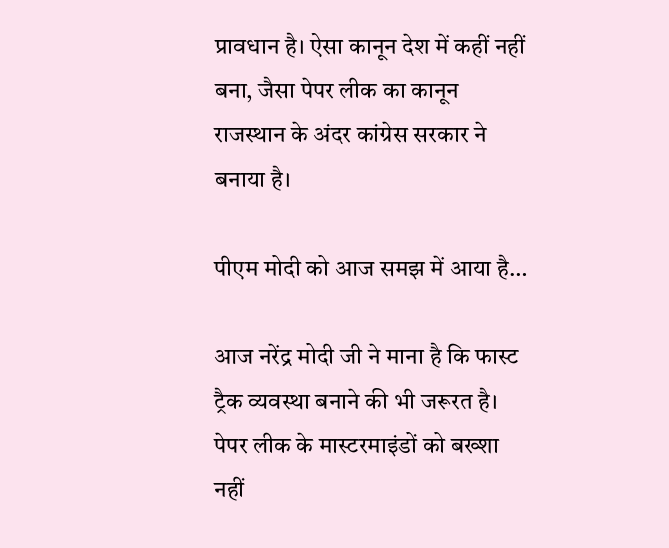प्रावधान है। ऐसा कानून देश में कहीं नहीं बना, जैसा पेपर लीक का कानून राजस्थान के अंदर कांग्रेस सरकार ने बनाया है।

पीएम मोदी को आज समझ में आया है…

आज नरेंद्र मोदी जी ने माना है कि फास्ट ट्रैक व्यवस्था बनाने की भी जरूरत है। पेपर लीक के मास्टरमाइंडों को बख्शा नहीं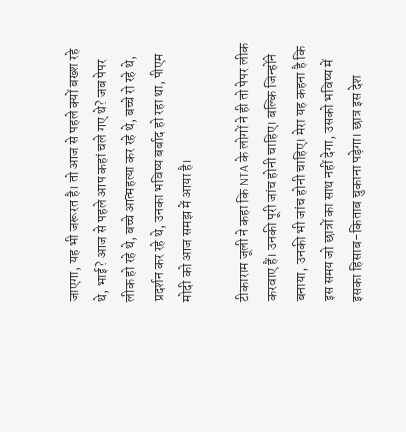जाएगा, यह भी जरूरत है। तो आज से पहले क्यों बख्श रहे थे, भाई? आज से पहले आप कहां चले गए थे? जब पेपर लीक हो रहे थे, बच्चे आत्महत्या कर रहे थे, बच्चे रो रहे थे, प्रदर्शन कर रहे थे, उनका भविष्य बर्बाद हो रहा था, पीएम मोदी को आज समझ में आया है।

टीकाराम जूली ने कहा कि NTA के लोगों ने ही तो पेपर लीक करवाए हैं। उनकी पूरी जांच होनी चाहिए। बल्कि जिन्होंने बनाया, उनकी भी जांच होनी चाहिए। मेरा यह कहना है कि इस समय जो छात्रों का साथ नहीं देगा, उसको भविष्य में इसका हिसाब-किताब चुकाना पड़ेगा। छात्र इस देश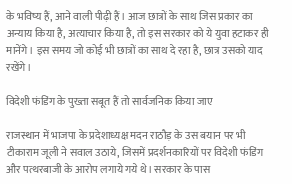के भविष्य हैं, आने वाली पीढ़ी हैं। आज छात्रों के साथ जिस प्रकार का अन्याय किया है, अत्याचार किया है, तो इस सरकार को ये युवा हटाकर ही मानेंगे। इस समय जो कोई भी छात्रों का साथ दे रहा है, छात्र उसको याद रखेंगे।

विदेशी फंडिंग के पुख्ता सबूत हैं तो सार्वजनिक किया जाए

राजस्थान में भाजपा के प्रदेशाध्यक्ष मदन राठौड़ के उस बयान पर भी टीकाराम जूली ने सवाल उठाये, जिसमें प्रदर्शनकारियों पर विदेशी फंडिंग और पत्थरबाजी के आरोप लगाये गये थे। सरकार के पास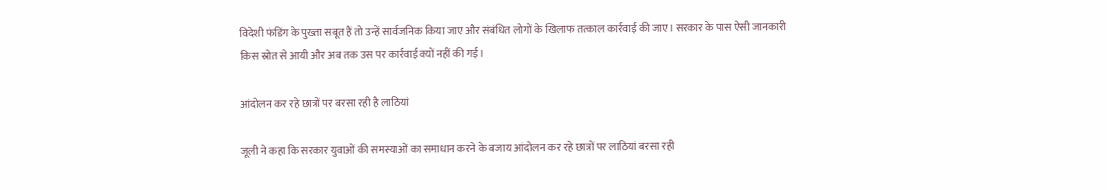विदेशी फंडिंग के पुख्ता सबूत हैं तो उन्हें सार्वजनिक किया जाए और संबंधित लोगों के खिलाफ तत्काल कार्रवाई की जाए। सरकार के पास ऐसी जानकारी किस स्रोत से आयी और अब तक उस पर कार्रवाई क्यों नहीं की गई।

आंदोलन कर रहे छात्रों पर बरसा रही है लाठियां

जूली ने कहा कि सरकार युवाओं की समस्याओं का समाधान करने के बजाय आंदोलन कर रहे छात्रों पर लाठियां बरसा रही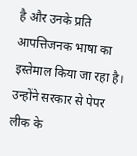है और उनके प्रति आपत्तिजनक भाषा का इस्तेमाल किया जा रहा है। उन्होंने सरकार से पेपर लीक के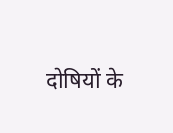दोषियों के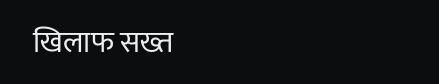खिलाफ सख्त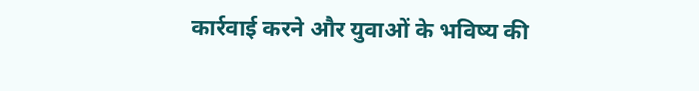कार्रवाई करने और युवाओं के भविष्य की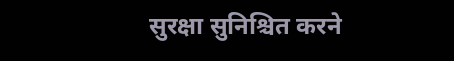सुरक्षा सुनिश्चित करने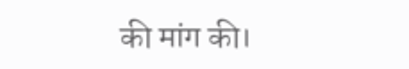की मांग की।